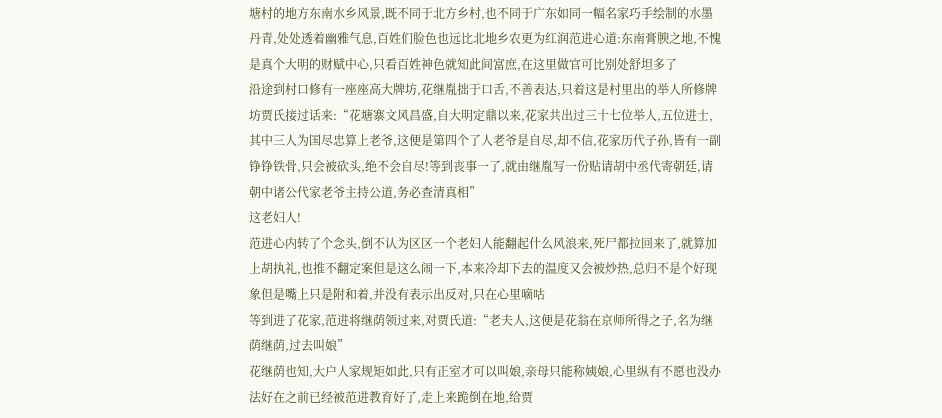塘村的地方东南水乡风景,既不同于北方乡村,也不同于广东如同一幅名家巧手绘制的水墨丹青,处处透着幽雅气息,百姓们脸色也远比北地乡农更为红润范进心道:东南膏腴之地,不愧是真个大明的财赋中心,只看百姓神色就知此间富庶,在这里做官可比别处舒坦多了
沿途到村口修有一座座高大牌坊,花继胤拙于口舌,不善表达,只着这是村里出的举人所修牌坊贾氏接过话来:“花塘寨文风昌盛,自大明定鼎以来,花家共出过三十七位举人,五位进士,其中三人为国尽忠算上老爷,这便是第四个了人老爷是自尽,却不信,花家历代子孙,皆有一副铮铮铁骨,只会被砍头,绝不会自尽!等到丧事一了,就由继胤写一份贴请胡中丞代寄朝廷,请朝中诸公代家老爷主持公道,务必查清真相”
这老妇人!
范进心内转了个念头,倒不认为区区一个老妇人能翻起什么风浪来,死尸都拉回来了,就算加上胡执礼,也推不翻定案但是这么闹一下,本来冷却下去的温度又会被炒热,总归不是个好现象但是嘴上只是附和着,并没有表示出反对,只在心里嘀咕
等到进了花家,范进将继荫领过来,对贾氏道:“老夫人,这便是花翁在京师所得之子,名为继荫继荫,过去叫娘”
花继荫也知,大户人家规矩如此,只有正室才可以叫娘,亲母只能称姨娘,心里纵有不愿也没办法好在之前已经被范进教育好了,走上来跪倒在地,给贾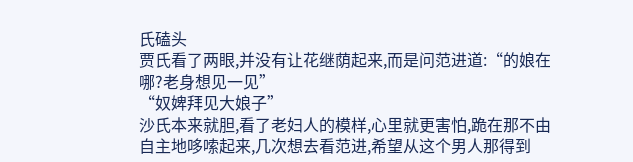氏磕头
贾氏看了两眼,并没有让花继荫起来,而是问范进道:“的娘在哪?老身想见一见”
“奴婢拜见大娘子”
沙氏本来就胆,看了老妇人的模样,心里就更害怕,跪在那不由自主地哆嗦起来,几次想去看范进,希望从这个男人那得到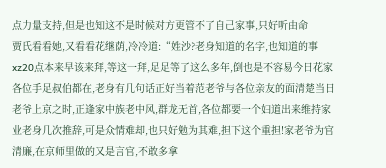点力量支持,但是也知这不是时候对方更管不了自己家事,只好听由命
贾氏看看她,又看看花继荫,冷冷道:“姓沙?老身知道的名字,也知道的事xz20点本来早该来拜,等这一拜,足足等了这么多年,倒也是不容易今日花家各位手足叔伯都在,老身有几句话正好当着范老爷与各位亲友的面清楚当日老爷上京之时,正逢家中族老中风,群龙无首,各位都要一个妇道出来维持家业老身几次推辞,可是众情难却,也只好勉为其难,担下这个重担!家老爷为官清廉,在京师里做的又是言官,不敢多拿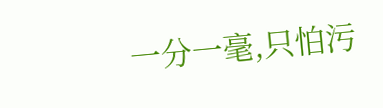一分一毫,只怕污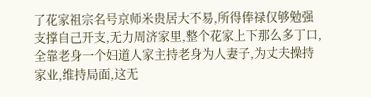了花家祖宗名号京师米贵居大不易,所得俸禄仅够勉强支撑自己开支,无力周济家里,整个花家上下那么多丁口,全靠老身一个妇道人家主持老身为人妻子,为丈夫操持家业,维持局面,这无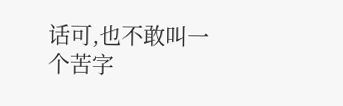话可,也不敢叫一个苦字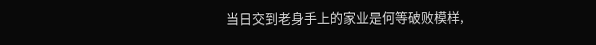当日交到老身手上的家业是何等破败模样,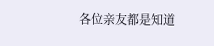各位亲友都是知道